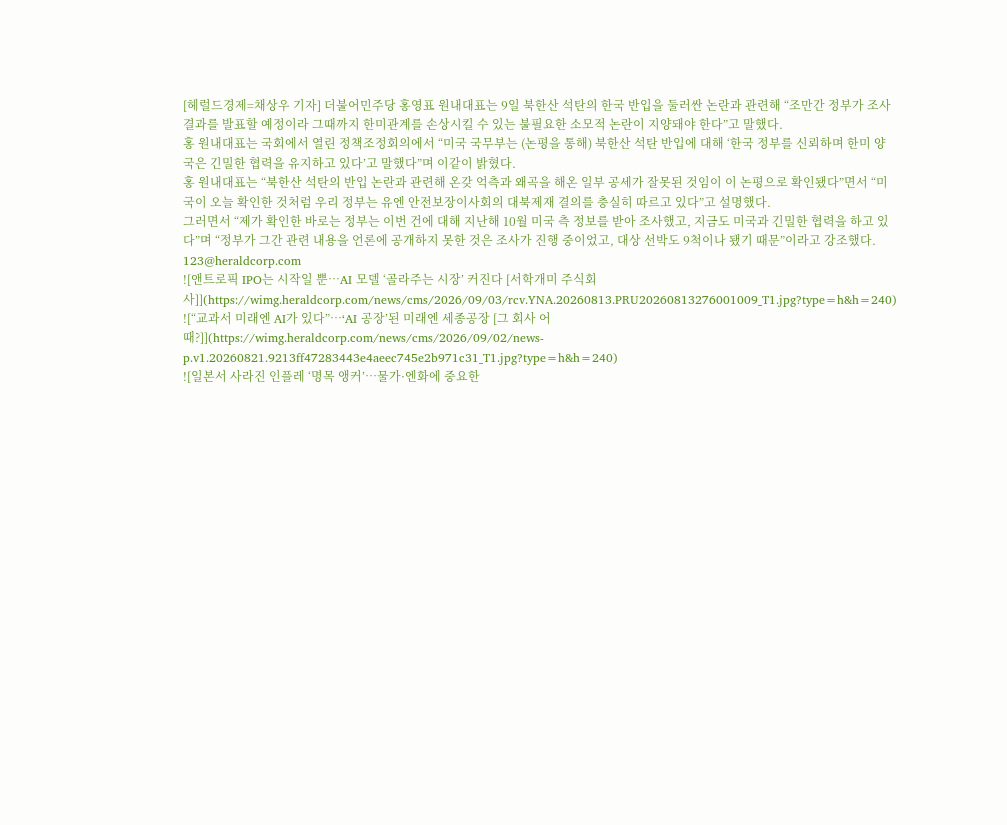[헤럴드경제=채상우 기자] 더불어민주당 홍영표 원내대표는 9일 북한산 석탄의 한국 반입을 둘러싼 논란과 관련해 “조만간 정부가 조사결과를 발표할 예정이라 그때까지 한미관계를 손상시킬 수 있는 불필요한 소모적 논란이 지양돼야 한다”고 말했다.
홍 원내대표는 국회에서 열린 정책조정회의에서 “미국 국무부는 (논평을 통해) 북한산 석탄 반입에 대해 ‘한국 정부를 신뢰하며 한미 양국은 긴밀한 협력을 유지하고 있다’고 말했다”며 이같이 밝혔다.
홍 원내대표는 “북한산 석탄의 반입 논란과 관련해 온갖 억측과 왜곡을 해온 일부 공세가 잘못된 것임이 이 논평으로 확인됐다”면서 “미국이 오늘 확인한 것처럼 우리 정부는 유엔 안전보장이사회의 대북제재 결의를 충실히 따르고 있다”고 설명했다.
그러면서 “제가 확인한 바로는 정부는 이번 건에 대해 지난해 10월 미국 측 정보를 받아 조사했고, 지금도 미국과 긴밀한 협력을 하고 있다”며 “정부가 그간 관련 내용을 언론에 공개하지 못한 것은 조사가 진행 중이었고, 대상 선박도 9척이나 됐기 때문”이라고 강조했다.
123@heraldcorp.com
![앤트로픽 IPO는 시작일 뿐…AI 모델 ‘골라주는 시장’ 커진다 [서학개미 주식회사]](https://wimg.heraldcorp.com/news/cms/2026/09/03/rcv.YNA.20260813.PRU20260813276001009_T1.jpg?type=h&h=240)
![“교과서 미래엔 AI가 있다”…‘AI 공장’된 미래엔 세종공장 [그 회사 어때?]](https://wimg.heraldcorp.com/news/cms/2026/09/02/news-p.v1.20260821.9213ff47283443e4aeec745e2b971c31_T1.jpg?type=h&h=240)
![일본서 사라진 인플레 ‘명목 앵커’…물가·엔화에 중요한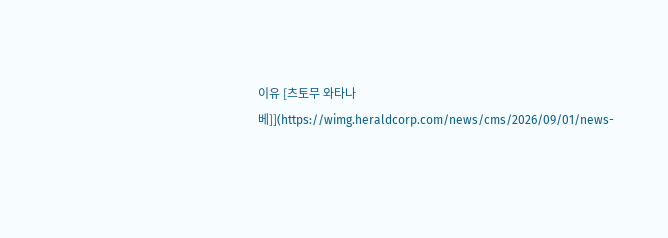이유 [츠토무 와타나베]](https://wimg.heraldcorp.com/news/cms/2026/09/01/news-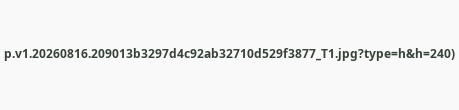p.v1.20260816.209013b3297d4c92ab32710d529f3877_T1.jpg?type=h&h=240)